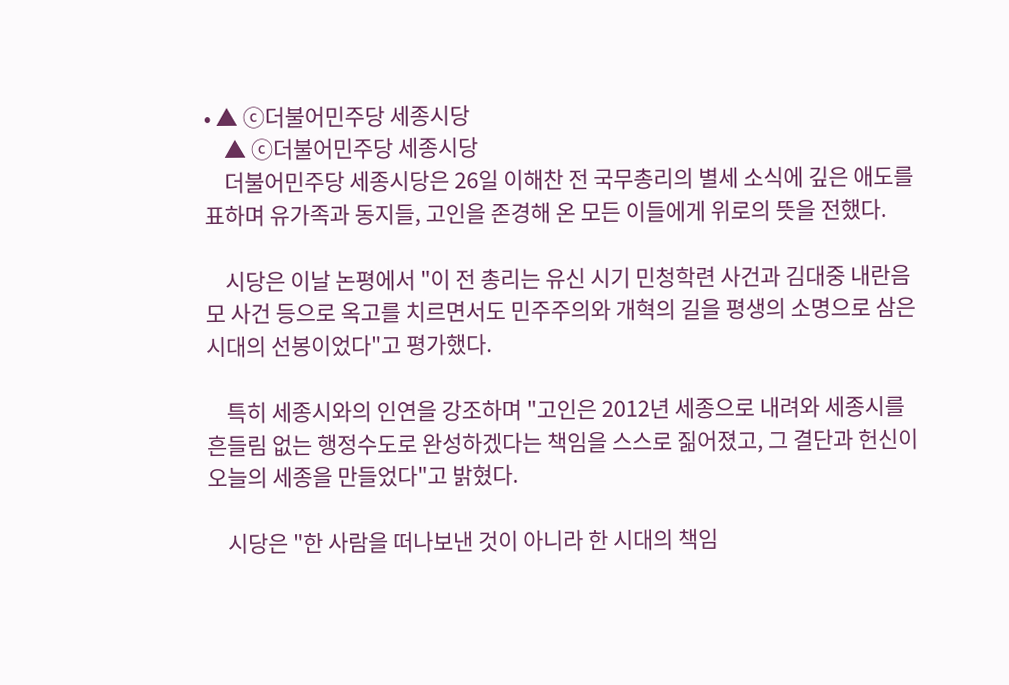• ▲ ⓒ더불어민주당 세종시당
    ▲ ⓒ더불어민주당 세종시당
    더불어민주당 세종시당은 26일 이해찬 전 국무총리의 별세 소식에 깊은 애도를 표하며 유가족과 동지들, 고인을 존경해 온 모든 이들에게 위로의 뜻을 전했다.

    시당은 이날 논평에서 "이 전 총리는 유신 시기 민청학련 사건과 김대중 내란음모 사건 등으로 옥고를 치르면서도 민주주의와 개혁의 길을 평생의 소명으로 삼은 시대의 선봉이었다"고 평가했다.

    특히 세종시와의 인연을 강조하며 "고인은 2012년 세종으로 내려와 세종시를 흔들림 없는 행정수도로 완성하겠다는 책임을 스스로 짊어졌고, 그 결단과 헌신이 오늘의 세종을 만들었다"고 밝혔다.

    시당은 "한 사람을 떠나보낸 것이 아니라 한 시대의 책임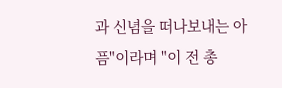과 신념을 떠나보내는 아픔"이라며 "이 전 총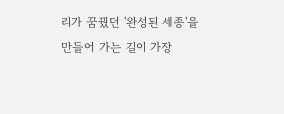리가 꿈꿨던 '완성된 세종'을 만들어 가는 길이 가장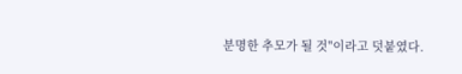분명한 추모가 될 것"이라고 덧붙였다.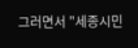그러면서 "세종시민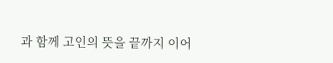과 함께 고인의 뜻을 끝까지 이어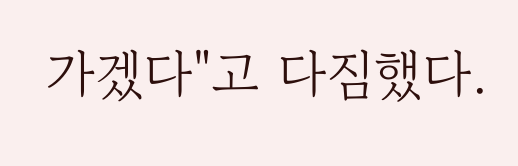가겠다"고 다짐했다.